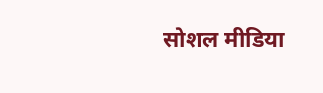सोशल मीडिया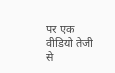पर एक वीडियो तेजी से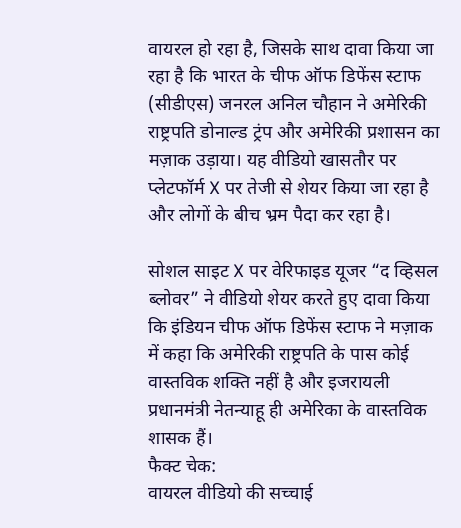वायरल हो रहा है, जिसके साथ दावा किया जा रहा है कि भारत के चीफ ऑफ डिफेंस स्टाफ (सीडीएस) जनरल अनिल चौहान ने अमेरिकी राष्ट्रपति डोनाल्ड ट्रंप और अमेरिकी प्रशासन का मज़ाक उड़ाया। यह वीडियो खासतौर पर प्लेटफॉर्म X पर तेजी से शेयर किया जा रहा है और लोगों के बीच भ्रम पैदा कर रहा है।

सोशल साइट X पर वेरिफाइड यूजर “द व्हिसल ब्लोवर” ने वीडियो शेयर करते हुए दावा किया कि इंडियन चीफ ऑफ डिफेंस स्टाफ ने मज़ाक में कहा कि अमेरिकी राष्ट्रपति के पास कोई वास्तविक शक्ति नहीं है और इजरायली प्रधानमंत्री नेतन्याहू ही अमेरिका के वास्तविक शासक हैं।
फैक्ट चेक:
वायरल वीडियो की सच्चाई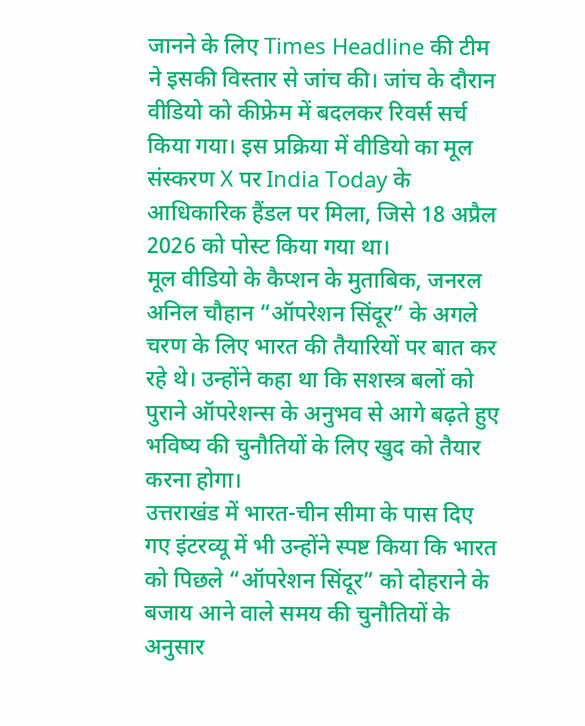जानने के लिए Times Headline की टीम ने इसकी विस्तार से जांच की। जांच के दौरान वीडियो को कीफ्रेम में बदलकर रिवर्स सर्च किया गया। इस प्रक्रिया में वीडियो का मूल संस्करण X पर India Today के आधिकारिक हैंडल पर मिला, जिसे 18 अप्रैल 2026 को पोस्ट किया गया था।
मूल वीडियो के कैप्शन के मुताबिक, जनरल अनिल चौहान “ऑपरेशन सिंदूर” के अगले चरण के लिए भारत की तैयारियों पर बात कर रहे थे। उन्होंने कहा था कि सशस्त्र बलों को पुराने ऑपरेशन्स के अनुभव से आगे बढ़ते हुए भविष्य की चुनौतियों के लिए खुद को तैयार करना होगा।
उत्तराखंड में भारत-चीन सीमा के पास दिए गए इंटरव्यू में भी उन्होंने स्पष्ट किया कि भारत को पिछले “ऑपरेशन सिंदूर” को दोहराने के बजाय आने वाले समय की चुनौतियों के अनुसार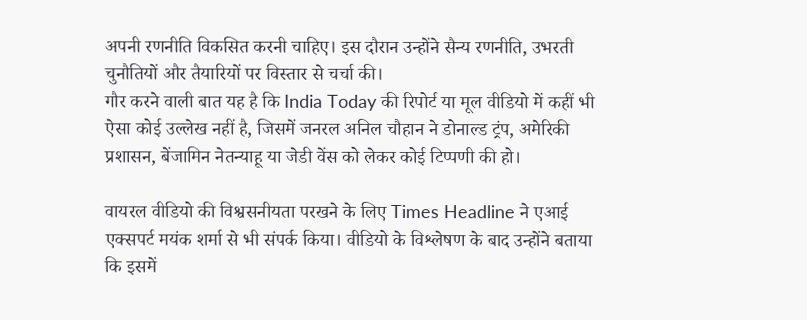अपनी रणनीति विकसित करनी चाहिए। इस दौरान उन्होंने सैन्य रणनीति, उभरती चुनौतियों और तैयारियों पर विस्तार से चर्चा की।
गौर करने वाली बात यह है कि India Today की रिपोर्ट या मूल वीडियो में कहीं भी ऐसा कोई उल्लेख नहीं है, जिसमें जनरल अनिल चौहान ने डोनाल्ड ट्रंप, अमेरिकी प्रशासन, बेंजामिन नेतन्याहू या जेडी वेंस को लेकर कोई टिप्पणी की हो।

वायरल वीडियो की विश्वसनीयता परखने के लिए Times Headline ने एआई एक्सपर्ट मयंक शर्मा से भी संपर्क किया। वीडियो के विश्लेषण के बाद उन्होंने बताया कि इसमें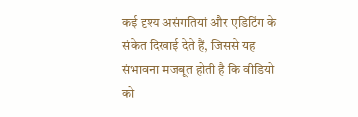कई दृश्य असंगतियां और एडिटिंग के संकेत दिखाई देते हैं, जिससे यह संभावना मजबूत होती है कि वीडियो को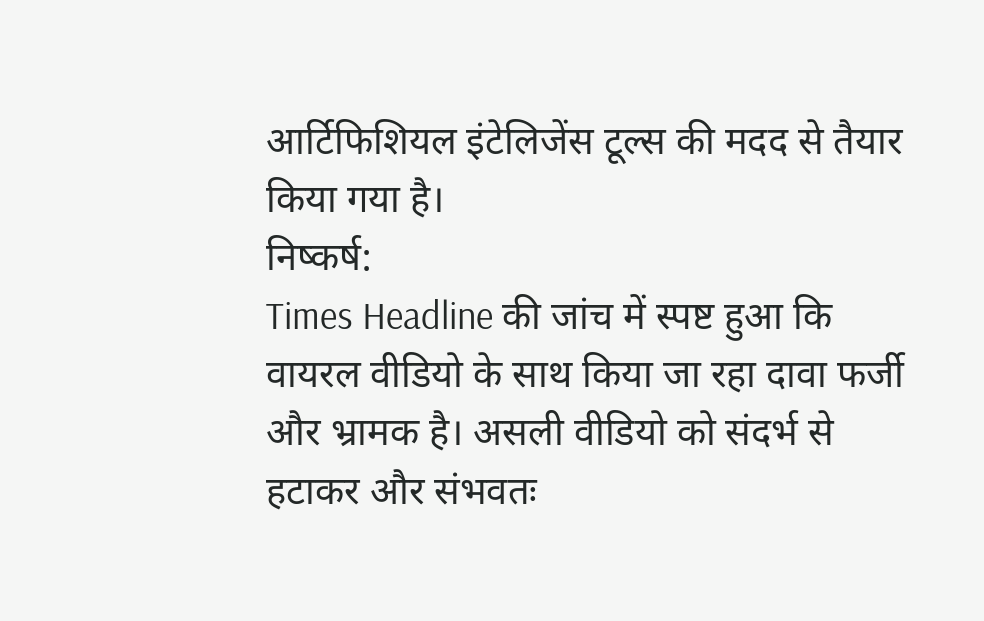आर्टिफिशियल इंटेलिजेंस टूल्स की मदद से तैयार किया गया है।
निष्कर्ष:
Times Headline की जांच में स्पष्ट हुआ कि वायरल वीडियो के साथ किया जा रहा दावा फर्जी और भ्रामक है। असली वीडियो को संदर्भ से हटाकर और संभवतः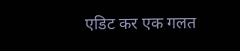एडिट कर एक गलत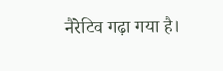नैरेटिव गढ़ा गया है।